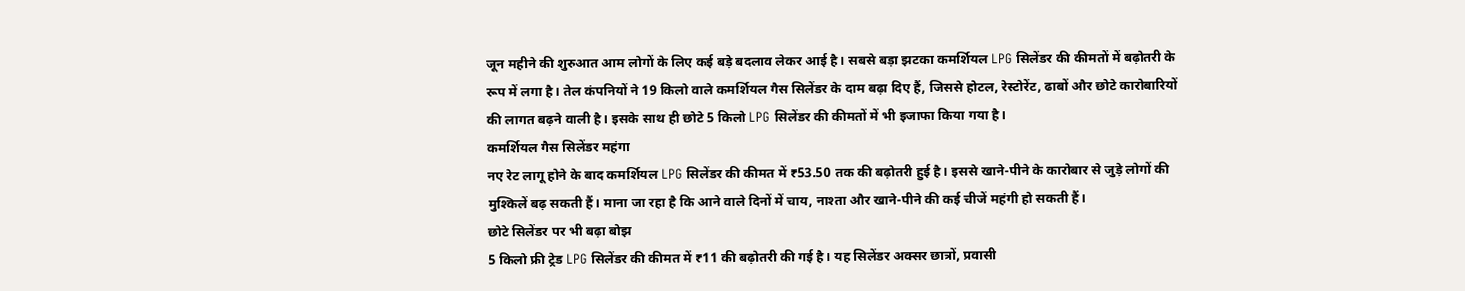जून महीने की शुरुआत आम लोगों के लिए कई बड़े बदलाव लेकर आई है। सबसे बड़ा झटका कमर्शियल LPG सिलेंडर की कीमतों में बढ़ोतरी के रूप में लगा है। तेल कंपनियों ने 19 किलो वाले कमर्शियल गैस सिलेंडर के दाम बढ़ा दिए हैं, जिससे होटल, रेस्टोरेंट, ढाबों और छोटे कारोबारियों की लागत बढ़ने वाली है। इसके साथ ही छोटे 5 किलो LPG सिलेंडर की कीमतों में भी इजाफा किया गया है।
कमर्शियल गैस सिलेंडर महंगा
नए रेट लागू होने के बाद कमर्शियल LPG सिलेंडर की कीमत में ₹53.50 तक की बढ़ोतरी हुई है। इससे खाने-पीने के कारोबार से जुड़े लोगों की मुश्किलें बढ़ सकती हैं। माना जा रहा है कि आने वाले दिनों में चाय, नाश्ता और खाने-पीने की कई चीजें महंगी हो सकती हैं।
छोटे सिलेंडर पर भी बढ़ा बोझ
5 किलो फ्री ट्रेड LPG सिलेंडर की कीमत में ₹11 की बढ़ोतरी की गई है। यह सिलेंडर अक्सर छात्रों, प्रवासी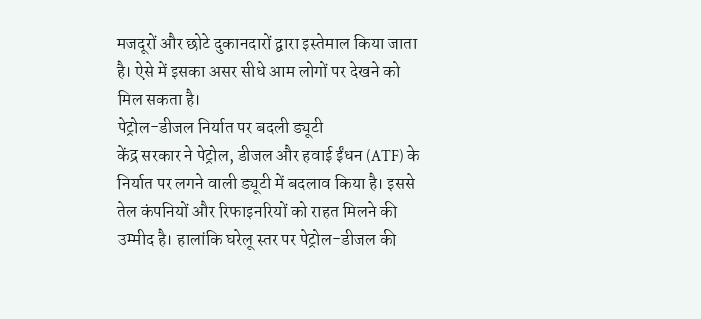मजदूरों और छोटे दुकानदारों द्वारा इस्तेमाल किया जाता है। ऐसे में इसका असर सीधे आम लोगों पर देखने को मिल सकता है।
पेट्रोल-डीजल निर्यात पर बदली ड्यूटी
केंद्र सरकार ने पेट्रोल, डीजल और हवाई ईंधन (ATF) के निर्यात पर लगने वाली ड्यूटी में बदलाव किया है। इससे तेल कंपनियों और रिफाइनरियों को राहत मिलने की उम्मीद है। हालांकि घरेलू स्तर पर पेट्रोल-डीजल की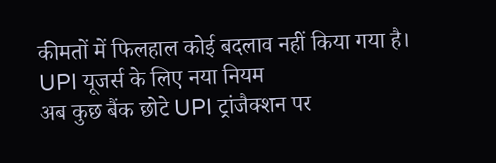कीमतों में फिलहाल कोई बदलाव नहीं किया गया है।
UPI यूजर्स के लिए नया नियम
अब कुछ बैंक छोटे UPI ट्रांजैक्शन पर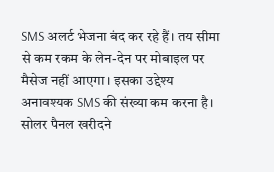SMS अलर्ट भेजना बंद कर रहे हैं। तय सीमा से कम रकम के लेन-देन पर मोबाइल पर मैसेज नहीं आएगा। इसका उद्देश्य अनावश्यक SMS की संख्या कम करना है।
सोलर पैनल खरीदने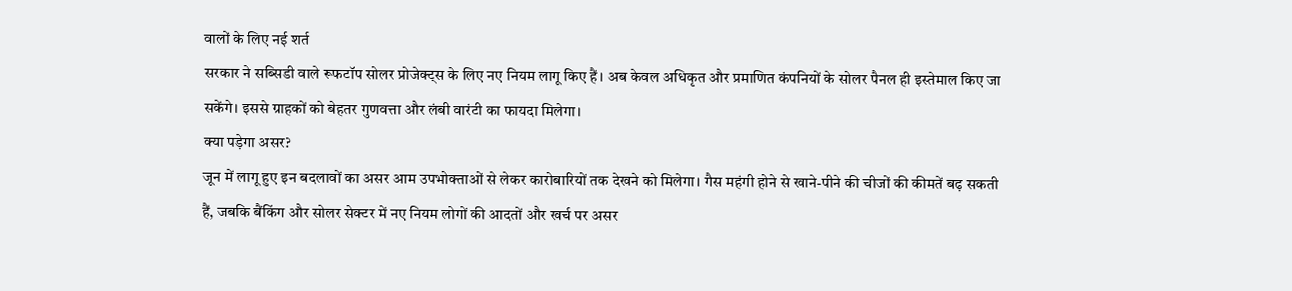वालों के लिए नई शर्त
सरकार ने सब्सिडी वाले रूफटॉप सोलर प्रोजेक्ट्स के लिए नए नियम लागू किए हैं। अब केवल अधिकृत और प्रमाणित कंपनियों के सोलर पैनल ही इस्तेमाल किए जा सकेंगे। इससे ग्राहकों को बेहतर गुणवत्ता और लंबी वारंटी का फायदा मिलेगा।
क्या पड़ेगा असर?
जून में लागू हुए इन बदलावों का असर आम उपभोक्ताओं से लेकर कारोबारियों तक देखने को मिलेगा। गैस महंगी होने से खाने-पीने की चीजों की कीमतें बढ़ सकती हैं, जबकि बैंकिंग और सोलर सेक्टर में नए नियम लोगों की आदतों और खर्च पर असर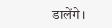डालेंगे।